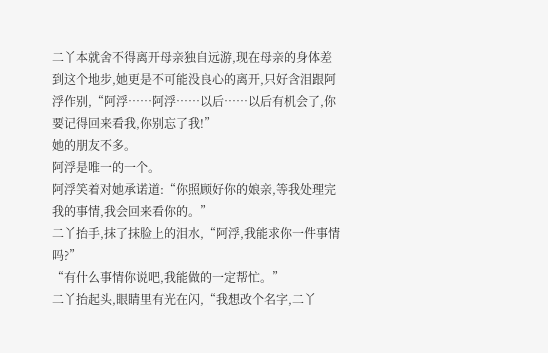二丫本就舍不得离开母亲独自远游,现在母亲的身体差到这个地步,她更是不可能没良心的离开,只好含泪跟阿浮作别,“阿浮……阿浮……以后……以后有机会了,你要记得回来看我,你别忘了我!”
她的朋友不多。
阿浮是唯一的一个。
阿浮笑着对她承诺道:“你照顾好你的娘亲,等我处理完我的事情,我会回来看你的。”
二丫抬手,抹了抹脸上的泪水,“阿浮,我能求你一件事情吗?”
“有什么事情你说吧,我能做的一定帮忙。”
二丫抬起头,眼睛里有光在闪,“我想改个名字,二丫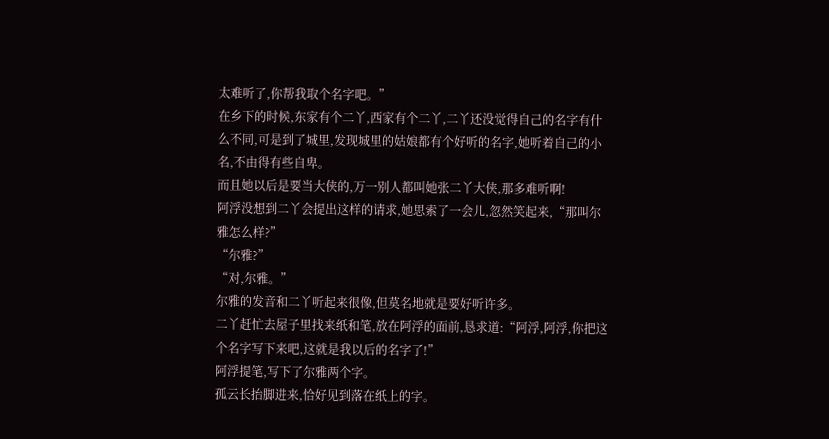太难听了,你帮我取个名字吧。”
在乡下的时候,东家有个二丫,西家有个二丫,二丫还没觉得自己的名字有什么不同,可是到了城里,发现城里的姑娘都有个好听的名字,她听着自己的小名,不由得有些自卑。
而且她以后是要当大侠的,万一别人都叫她张二丫大侠,那多难听啊!
阿浮没想到二丫会提出这样的请求,她思索了一会儿,忽然笑起来,“那叫尔雅怎么样?”
“尔雅?”
“对,尔雅。”
尔雅的发音和二丫听起来很像,但莫名地就是要好听许多。
二丫赶忙去屋子里找来纸和笔,放在阿浮的面前,恳求道:“阿浮,阿浮,你把这个名字写下来吧,这就是我以后的名字了!”
阿浮提笔,写下了尔雅两个字。
孤云长抬脚进来,恰好见到落在纸上的字。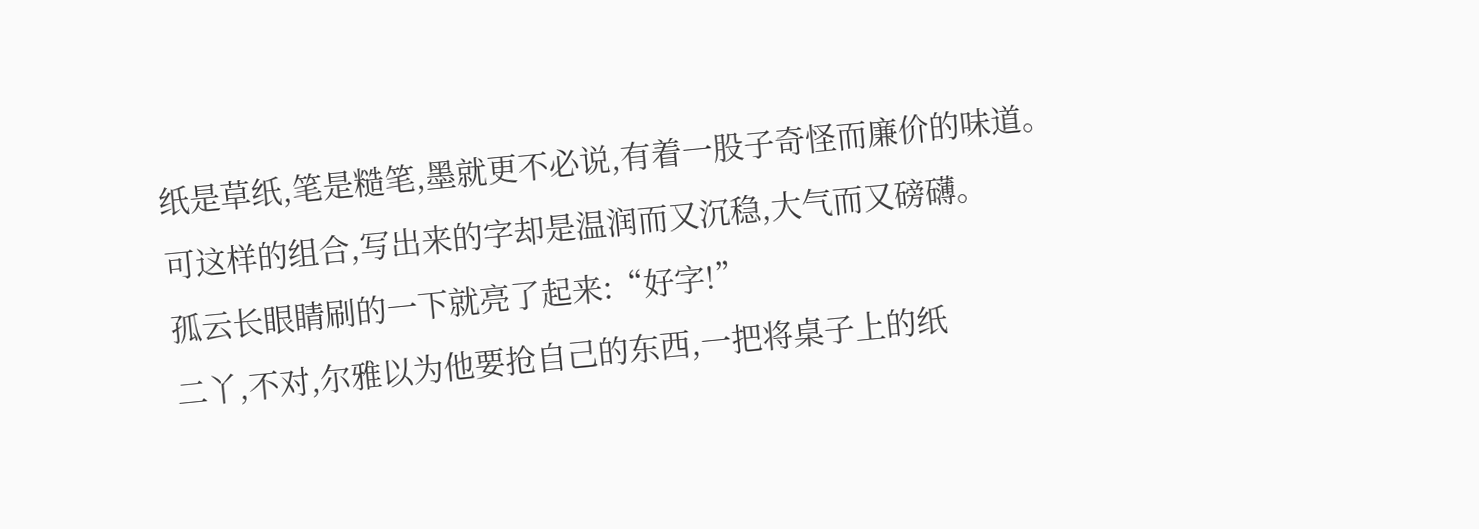纸是草纸,笔是糙笔,墨就更不必说,有着一股子奇怪而廉价的味道。
可这样的组合,写出来的字却是温润而又沉稳,大气而又磅礴。
孤云长眼睛刷的一下就亮了起来:“好字!”
二丫,不对,尔雅以为他要抢自己的东西,一把将桌子上的纸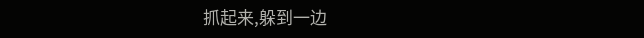抓起来,躲到一边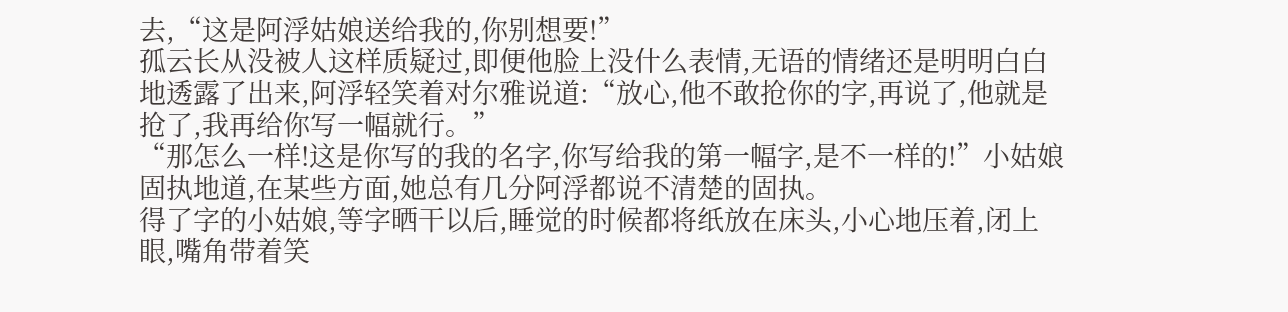去,“这是阿浮姑娘送给我的,你别想要!”
孤云长从没被人这样质疑过,即便他脸上没什么表情,无语的情绪还是明明白白地透露了出来,阿浮轻笑着对尔雅说道:“放心,他不敢抢你的字,再说了,他就是抢了,我再给你写一幅就行。”
“那怎么一样!这是你写的我的名字,你写给我的第一幅字,是不一样的!”小姑娘固执地道,在某些方面,她总有几分阿浮都说不清楚的固执。
得了字的小姑娘,等字晒干以后,睡觉的时候都将纸放在床头,小心地压着,闭上眼,嘴角带着笑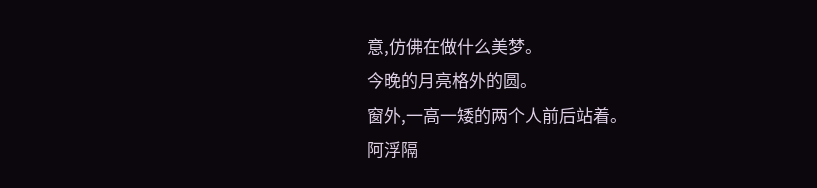意,仿佛在做什么美梦。
今晚的月亮格外的圆。
窗外,一高一矮的两个人前后站着。
阿浮隔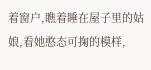着窗户,瞧着睡在屋子里的姑娘,看她憨态可掬的模样,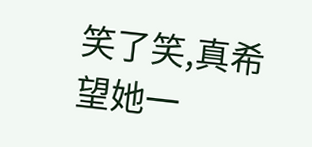笑了笑,真希望她一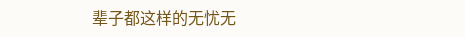辈子都这样的无忧无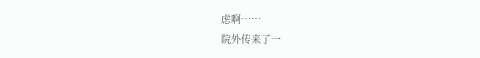虑啊……
院外传来了一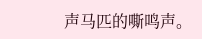声马匹的嘶鸣声。